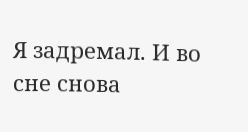Я задремал. И во сне снова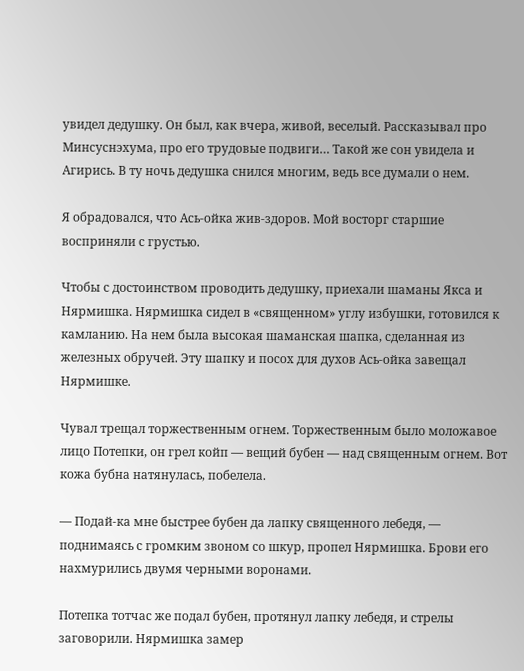увидел дедушку. Он был, как вчера, живой, веселый. Рассказывал про Минсуснэхума, про его трудовые подвиги… Такой же сон увидела и Агирись. В ту ночь дедушка снился многим, ведь все думали о нем.

Я обрадовался, что Ась-ойка жив-здоров. Мой восторг старшие восприняли с грустью.

Чтобы с достоинством проводить дедушку, приехали шаманы Якса и Нярмишка. Нярмишка сидел в «священном» углу избушки, готовился к камланию. На нем была высокая шаманская шапка, сделанная из железных обручей. Эту шапку и посох для духов Ась-ойка завещал Нярмишке.

Чувал трещал торжественным огнем. Торжественным было моложавое лицо Потепки, он грел койп — вещий бубен — над священным огнем. Вот кожа бубна натянулась, побелела.

— Подай-ка мне быстрее бубен да лапку священного лебедя, — поднимаясь с громким звоном со шкур, пропел Нярмишка. Брови его нахмурились двумя черными воронами.

Потепка тотчас же подал бубен, протянул лапку лебедя, и стрелы заговорили. Нярмишка замер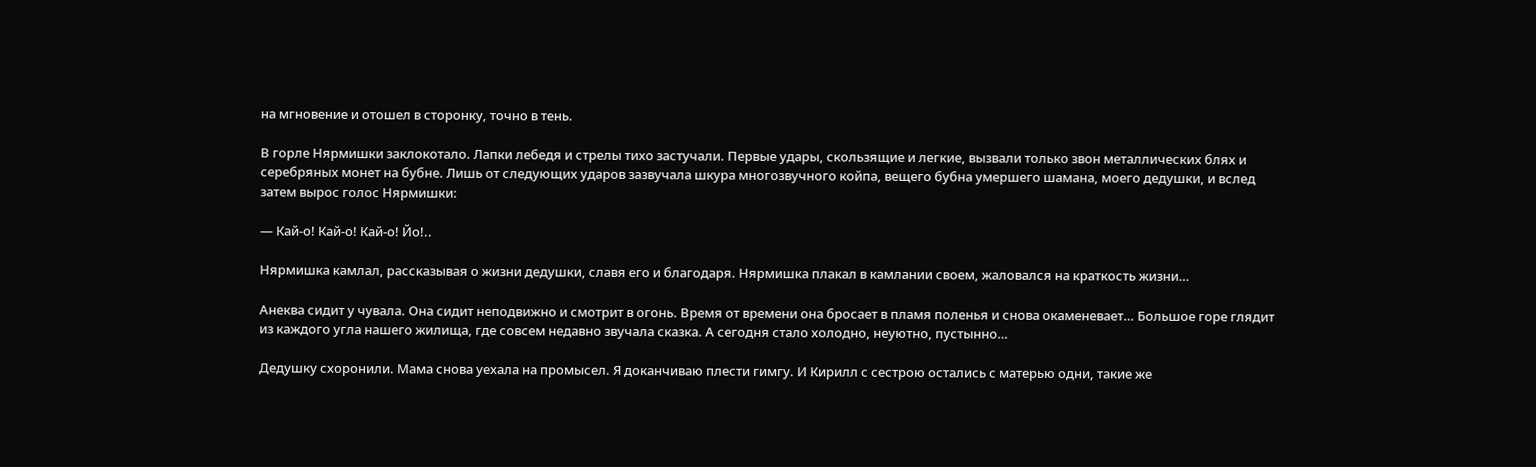на мгновение и отошел в сторонку, точно в тень.

В горле Нярмишки заклокотало. Лапки лебедя и стрелы тихо застучали. Первые удары, скользящие и легкие, вызвали только звон металлических блях и серебряных монет на бубне. Лишь от следующих ударов зазвучала шкура многозвучного койпа, вещего бубна умершего шамана, моего дедушки, и вслед затем вырос голос Нярмишки:

— Кай-о! Кай-о! Кай-о! Йо!..

Нярмишка камлал, рассказывая о жизни дедушки, славя его и благодаря. Нярмишка плакал в камлании своем, жаловался на краткость жизни…

Анеква сидит у чувала. Она сидит неподвижно и смотрит в огонь. Время от времени она бросает в пламя поленья и снова окаменевает… Большое горе глядит из каждого угла нашего жилища, где совсем недавно звучала сказка. А сегодня стало холодно, неуютно, пустынно…

Дедушку схоронили. Мама снова уехала на промысел. Я доканчиваю плести гимгу. И Кирилл с сестрою остались с матерью одни, такие же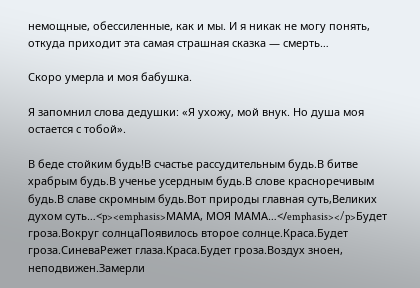немощные, обессиленные, как и мы. И я никак не могу понять, откуда приходит эта самая страшная сказка — смерть…

Скоро умерла и моя бабушка.

Я запомнил слова дедушки: «Я ухожу, мой внук. Но душа моя остается с тобой».

В беде стойким будь!В счастье рассудительным будь.В битве храбрым будь.В ученье усердным будь.В слове красноречивым будь.В славе скромным будь.Вот природы главная суть,Великих духом суть…<p><emphasis>МАМА, МОЯ МАМА…</emphasis></p>Будет гроза.Вокруг солнцаПоявилось второе солнце.Краса.Будет гроза.СиневаРежет глаза.Краса.Будет гроза.Воздух зноен, неподвижен.Замерли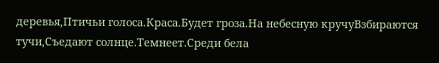деревья,Птичьи голоса.Краса.Будет гроза.На небесную кручуВзбираются тучи,Съедают солнце.Темнеет.Среди бела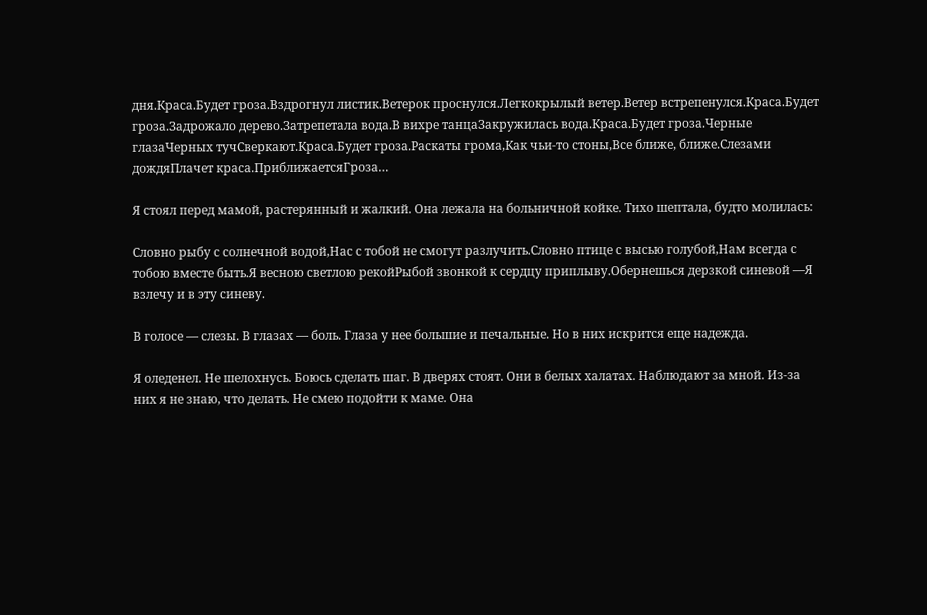дня.Краса.Будет гроза.Вздрогнул листик.Ветерок проснулся.Легкокрылый ветер.Ветер встрепенулся.Краса.Будет гроза.Задрожало дерево.Затрепетала вода.В вихре танцаЗакружилась вода.Краса.Будет гроза.Черные глазаЧерных тучСверкают.Краса.Будет гроза.Раскаты грома,Как чьи-то стоны,Все ближе, ближе.Слезами дождяПлачет краса.ПриближаетсяГроза…

Я стоял перед мамой, растерянный и жалкий. Она лежала на больничной койке. Тихо шептала, будто молилась:

Словно рыбу с солнечной водой,Нас с тобой не смогут разлучить.Словно птице с высью голубой,Нам всегда с тобою вместе быть.Я весною светлою рекойРыбой звонкой к сердцу приплыву.Обернешься дерзкой синевой —Я взлечу и в эту синеву.

В голосе — слезы. В глазах — боль. Глаза у нее большие и печальные. Но в них искрится еще надежда.

Я оледенел. Не шелохнусь. Боюсь сделать шаг. В дверях стоят. Они в белых халатах. Наблюдают за мной. Из-за них я не знаю, что делать. Не смею подойти к маме. Она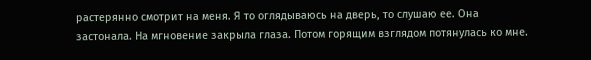растерянно смотрит на меня. Я то оглядываюсь на дверь, то слушаю ее. Она застонала. На мгновение закрыла глаза. Потом горящим взглядом потянулась ко мне.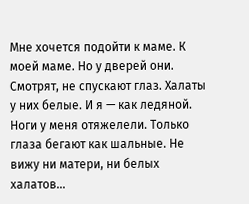Мне хочется подойти к маме. К моей маме. Но у дверей они. Смотрят, не спускают глаз. Халаты у них белые. И я — как ледяной. Ноги у меня отяжелели. Только глаза бегают как шальные. Не вижу ни матери, ни белых халатов…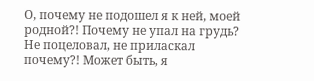О, почему не подошел я к ней, моей родной?! Почему не упал на грудь? Не поцеловал, не приласкал почему?! Может быть, я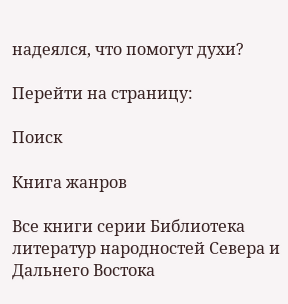надеялся, что помогут духи?

Перейти на страницу:

Поиск

Книга жанров

Все книги серии Библиотека литератур народностей Севера и Дальнего Востока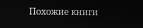Похожие книги